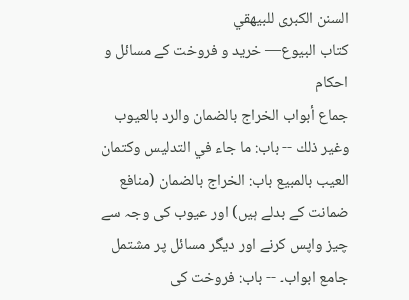السنن الكبرى للبيهقي
كتاب البيوع— خرید و فروخت کے مسائل و احکام
جماع أبواب الخراج بالضمان والرد بالعيوب وغير ذلك -- باب: ما جاء في التدليس وكتمان العيب بالمبيع باب: الخراج بالضمان (منافع ضمانت کے بدلے ہیں) اور عیوب کی وجہ سے چیز واپس کرنے اور دیگر مسائل پر مشتمل جامع ابواب۔ -- باب: فروخت کی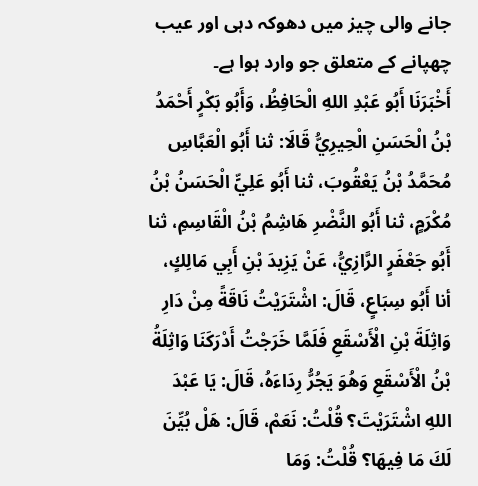جانے والی چیز میں دھوکہ دہی اور عیب چھپانے کے متعلق جو وارد ہوا ہے۔
أَخْبَرَنَا أَبُو عَبْدِ اللهِ الْحَافِظُ، وَأَبُو بَكْرٍ أَحْمَدُ بْنُ الْحَسَنِ الْحِيرِيُّ قَالَا: ثنا أَبُو الْعَبَّاسِ مُحَمَّدُ بْنُ يَعْقُوبَ، ثنا أَبُو عَلِيٍّ الْحَسَنُ بْنُ مُكْرَمٍ، ثنا أَبُو النَّضْرِ هَاشِمُ بْنُ الْقَاسِمِ، ثنا أَبُو جَعْفَرٍ الرَّازِيُّ، عَنْ يَزِيدَ بْنِ أَبِي مَالِكٍ، أنا أَبُو سِبَاعٍ، قَالَ: اشْتَرَيْتُ نَاقَةً مِنْ دَارِ وَاثِلَةَ بْنِ الْأَسْقَعِ فَلَمَّا خَرَجْتُ أَدْرَكَنَا وَاثِلَةُ بْنُ الْأَسْقَعِ وَهُوَ يَجُرُّ رِدَاءَهُ، قَالَ: يَا عَبْدَ اللهِ اشْتَرَيْتَ؟ قُلْتُ: نَعَمْ، قَالَ: هَلْ بُيِّنَ لَكَ مَا فِيهَا؟ قُلْتُ: وَمَا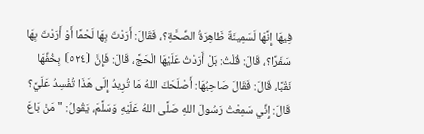فِيهَا إِنَّهَا لَسَمِينَةٌ ظَاهِرَةُ الصِّحَّةِ؟، فَقَالَ: أَرَدْتَ بِهَا لَحْمًا أَوْ أَرَدْتَ بِهَا سَفَرًا؟، قَالَ: قُلْتُ: بَلْ أَرَدْتُ عَلَيْهَا الْحَجَّ، قَالَ: فَإِنَّ ⦗٥٢٤⦘ بِخُفِّهَا نَقْبًا، قَالَ: فَقَالَ صَاحِبُهَا: أَصْلَحَكَ اللهُ مَا تُرِيدُ إِلَى هَذَا تُفْسِدُ عَلَيَّ؟ قَالَ: إِنِّي سَمِعْتُ رَسُولَ اللهِ صَلَّى اللهُ عَلَيْهِ وَسَلَّمَ، يَقُولُ: " مَنْ بَاعَ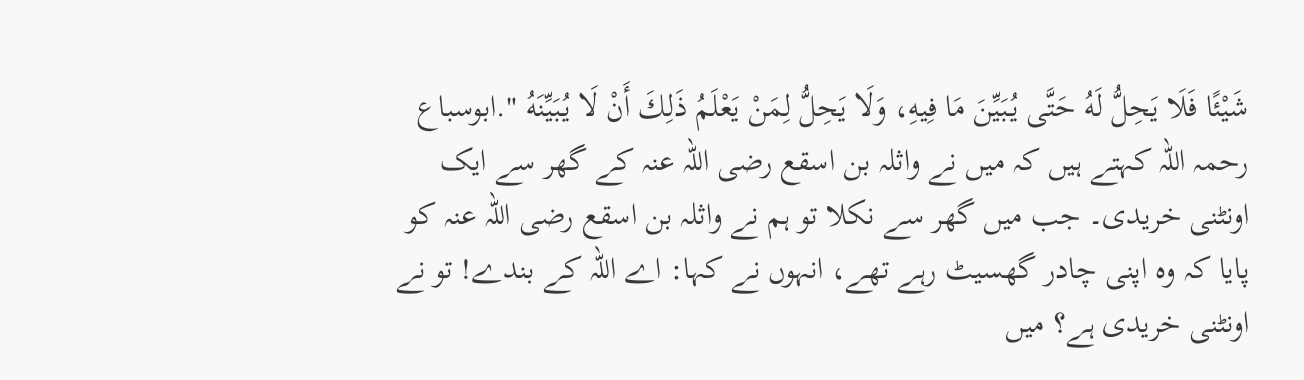شَيْئًا فَلَا يَحِلُّ لَهُ حَتَّى يُبَيِّنَ مَا فِيهِ، وَلَا يَحِلُّ لِمَنْ يَعْلَمُ ذَلِكَ أَنْ لَا يُبَيِّنَهُ ".ابوسباع رحمہ اللہ کہتے ہیں کہ میں نے واثلہ بن اسقع رضی اللہ عنہ کے گھر سے ایک اونٹنی خریدی۔ جب میں گھر سے نکلا تو ہم نے واثلہ بن اسقع رضی اللہ عنہ کو پایا کہ وہ اپنی چادر گھسیٹ رہے تھے، انہوں نے کہا: اے اللہ کے بندے! تو نے اونٹنی خریدی ہے؟ میں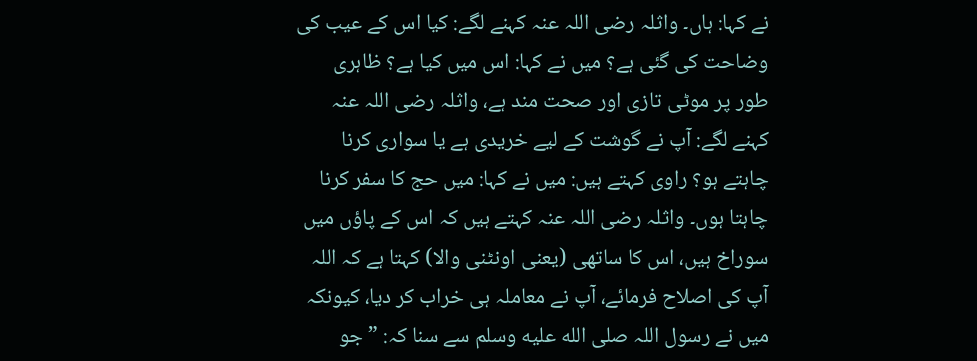نے کہا: ہاں۔ واثلہ رضی اللہ عنہ کہنے لگے: کیا اس کے عیب کی وضاحت کی گئی ہے؟ میں نے کہا: اس میں کیا ہے؟ ظاہری طور پر موٹی تازی اور صحت مند ہے، واثلہ رضی اللہ عنہ کہنے لگے: آپ نے گوشت کے لیے خریدی ہے یا سواری کرنا چاہتے ہو؟ راوی کہتے ہیں: میں نے کہا: میں حج کا سفر کرنا چاہتا ہوں۔ واثلہ رضی اللہ عنہ کہتے ہیں کہ اس کے پاؤں میں سوراخ ہیں، اس کا ساتھی (یعنی اونٹنی والا) کہتا ہے کہ اللہ آپ کی اصلاح فرمائے، آپ نے معاملہ ہی خراب کر دیا، کیونکہ میں نے رسول اللہ صلى الله عليه وسلم سے سنا کہ: ”جو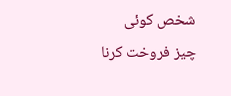شخص کوئی چیز فروخت کرنا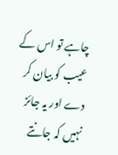چاہے تو اس کے عیب کو بیان کر دے اور یہ جائز نہیں کہ جانتے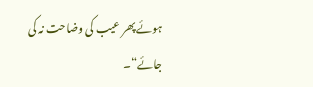ہوئے پھر عیب کی وضاحت نہ کی جائے“۔